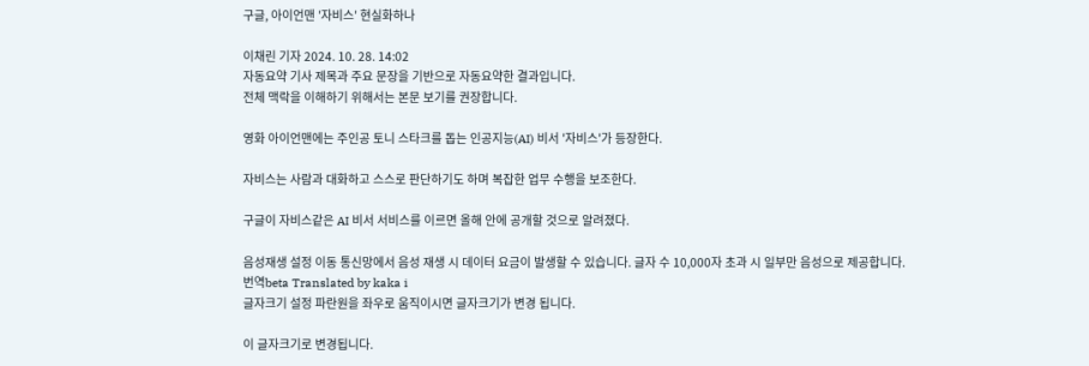구글, 아이언맨 '자비스' 현실화하나

이채린 기자 2024. 10. 28. 14:02
자동요약 기사 제목과 주요 문장을 기반으로 자동요약한 결과입니다.
전체 맥락을 이해하기 위해서는 본문 보기를 권장합니다.

영화 아이언맨에는 주인공 토니 스타크를 돕는 인공지능(AI) 비서 '자비스'가 등장한다.

자비스는 사람과 대화하고 스스로 판단하기도 하며 복잡한 업무 수행을 보조한다.

구글이 자비스같은 AI 비서 서비스를 이르면 올해 안에 공개할 것으로 알려졌다.

음성재생 설정 이동 통신망에서 음성 재생 시 데이터 요금이 발생할 수 있습니다. 글자 수 10,000자 초과 시 일부만 음성으로 제공합니다.
번역beta Translated by kaka i
글자크기 설정 파란원을 좌우로 움직이시면 글자크기가 변경 됩니다.

이 글자크기로 변경됩니다.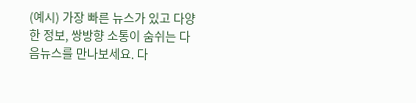(예시) 가장 빠른 뉴스가 있고 다양한 정보, 쌍방향 소통이 숨쉬는 다음뉴스를 만나보세요. 다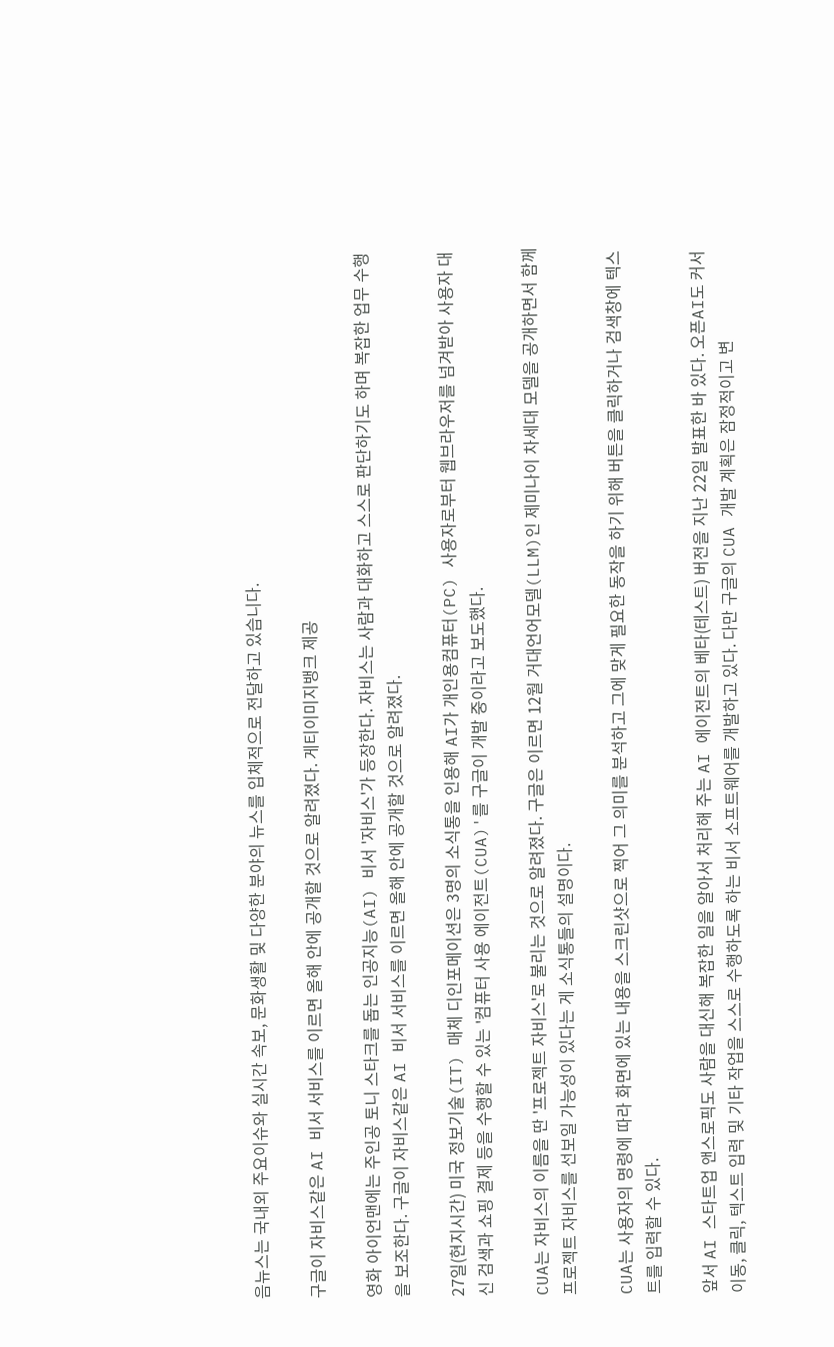음뉴스는 국내외 주요이슈와 실시간 속보, 문화생활 및 다양한 분야의 뉴스를 입체적으로 전달하고 있습니다.

구글이 자비스같은 AI 비서 서비스를 이르면 올해 안에 공개할 것으로 알려졌다. 게티이미지뱅크 제공

영화 아이언맨에는 주인공 토니 스타크를 돕는 인공지능(AI) 비서 '자비스'가 등장한다. 자비스는 사람과 대화하고 스스로 판단하기도 하며 복잡한 업무 수행을 보조한다. 구글이 자비스같은 AI 비서 서비스를 이르면 올해 안에 공개할 것으로 알려졌다.

27일(현지시간) 미국 정보기술(IT) 매체 디인포메이션은 3명의 소식통을 인용해 AI가 개인용컴퓨터(PC) 사용자로부터 웹브라우저를 넘겨받아 사용자 대신 검색과 쇼핑 결제 등을 수행할 수 있는 '컴퓨터 사용 에이전트(CUA)'를 구글이 개발 중이라고 보도했다.

CUA는 자비스의 이름을 딴 '프로젝트 자비스'로 불리는 것으로 알려졌다. 구글은 이르면 12월 거대언어모델(LLM)인 제미나이 차세대 모델을 공개하면서 함께 프로젝트 자비스를 선보일 가능성이 있다는 게 소식통들의 설명이다.

CUA는 사용자의 명령에 따라 화면에 있는 내용을 스크린샷으로 찍어 그 의미를 분석하고 그에 맞게 필요한 동작을 하기 위해 버튼을 클릭하거나 검색창에 텍스트를 입력할 수 있다.

앞서 AI 스타트업 앤스로픽도 사람을 대신해 복잡한 일을 알아서 처리해 주는 AI 에이전트의 베타(테스트) 버전을 지난 22일 발표한 바 있다. 오픈AI도 커서 이동, 클릭, 텍스트 입력 및 기타 작업을 스스로 수행하도록 하는 비서 소프트웨어를 개발하고 있다. 다만 구글의 CUA 개발 계획은 잠정적이고 변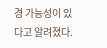경 가능성이 있다고 알려졌다.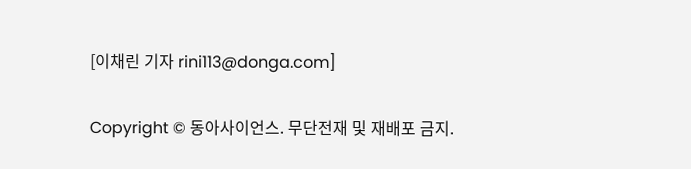[이채린 기자 rini113@donga.com]

Copyright © 동아사이언스. 무단전재 및 재배포 금지.